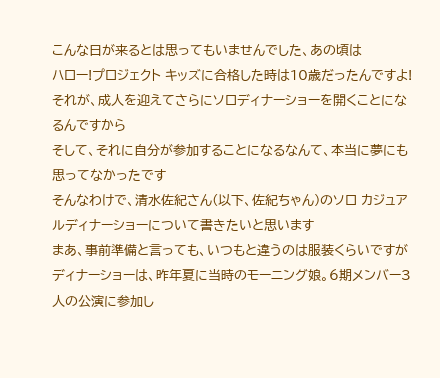こんな日が来るとは思ってもいませんでした、あの頃は
ハロー!プロジェクト キッズに合格した時は10歳だったんですよ!
それが、成人を迎えてさらにソロディナーショーを開くことになるんですから
そして、それに自分が参加することになるなんて、本当に夢にも思ってなかったです
そんなわけで、清水佐紀さん(以下、佐紀ちゃん)のソロ カジュアルディナーショーについて書きたいと思います
まあ、事前準備と言っても、いつもと違うのは服装くらいですが
ディナーショーは、昨年夏に当時のモーニング娘。6期メンバー3人の公演に参加し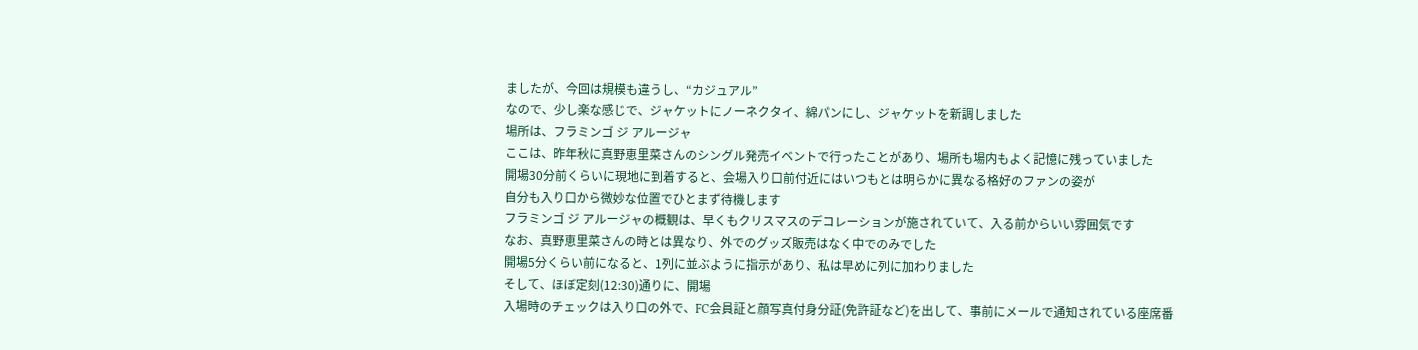ましたが、今回は規模も違うし、“カジュアル”
なので、少し楽な感じで、ジャケットにノーネクタイ、綿パンにし、ジャケットを新調しました
場所は、フラミンゴ ジ アルージャ
ここは、昨年秋に真野恵里菜さんのシングル発売イベントで行ったことがあり、場所も場内もよく記憶に残っていました
開場30分前くらいに現地に到着すると、会場入り口前付近にはいつもとは明らかに異なる格好のファンの姿が
自分も入り口から微妙な位置でひとまず待機します
フラミンゴ ジ アルージャの概観は、早くもクリスマスのデコレーションが施されていて、入る前からいい雰囲気です
なお、真野恵里菜さんの時とは異なり、外でのグッズ販売はなく中でのみでした
開場5分くらい前になると、1列に並ぶように指示があり、私は早めに列に加わりました
そして、ほぼ定刻(12:30)通りに、開場
入場時のチェックは入り口の外で、FC会員証と顔写真付身分証(免許証など)を出して、事前にメールで通知されている座席番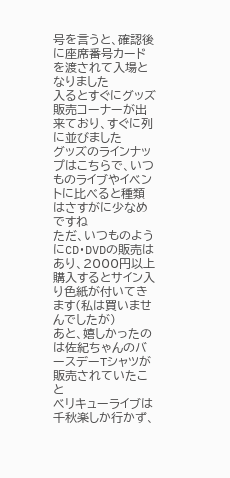号を言うと、確認後に座席番号カードを渡されて入場となりました
入るとすぐにグッズ販売コーナーが出来ており、すぐに列に並びました
グッズのラインナップはこちらで、いつものライブやイベントに比べると種類はさすがに少なめですね
ただ、いつものようにCD・DVDの販売はあり、2000円以上購入するとサイン入り色紙が付いてきます(私は買いませんでしたが)
あと、嬉しかったのは佐紀ちゃんのバースデーTシャツが販売されていたこと
ベリキューライブは千秋楽しか行かず、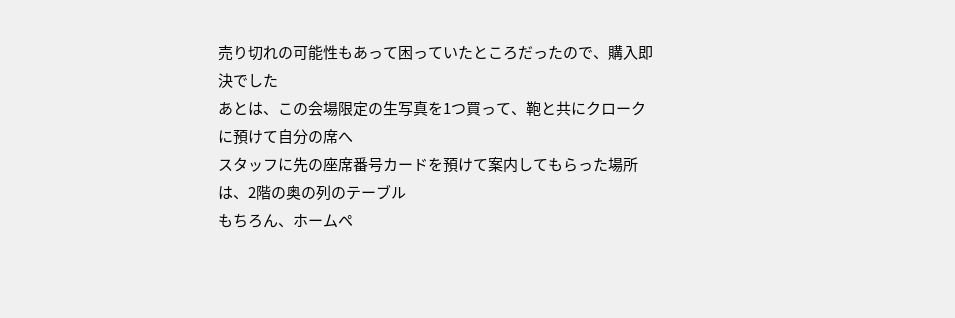売り切れの可能性もあって困っていたところだったので、購入即決でした
あとは、この会場限定の生写真を1つ買って、鞄と共にクロークに預けて自分の席へ
スタッフに先の座席番号カードを預けて案内してもらった場所は、2階の奥の列のテーブル
もちろん、ホームペ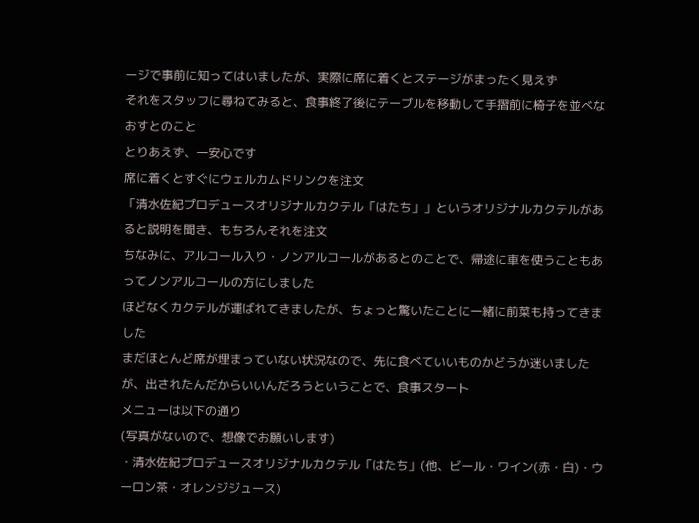ージで事前に知ってはいましたが、実際に席に着くとステージがまったく見えず
それをスタッフに尋ねてみると、食事終了後にテーブルを移動して手摺前に椅子を並べなおすとのこと
とりあえず、一安心です
席に着くとすぐにウェルカムドリンクを注文
「清水佐紀プロデュースオリジナルカクテル「はたち」」というオリジナルカクテルがあると説明を聞き、もちろんそれを注文
ちなみに、アルコール入り・ノンアルコールがあるとのことで、帰途に車を使うこともあってノンアルコールの方にしました
ほどなくカクテルが運ばれてきましたが、ちょっと驚いたことに一緒に前菜も持ってきました
まだほとんど席が埋まっていない状況なので、先に食べていいものかどうか迷いましたが、出されたんだからいいんだろうということで、食事スタート
メニューは以下の通り
(写真がないので、想像でお願いします)
・清水佐紀プロデュースオリジナルカクテル「はたち」(他、ビール・ワイン(赤・白)・ウーロン茶・オレンジジュース)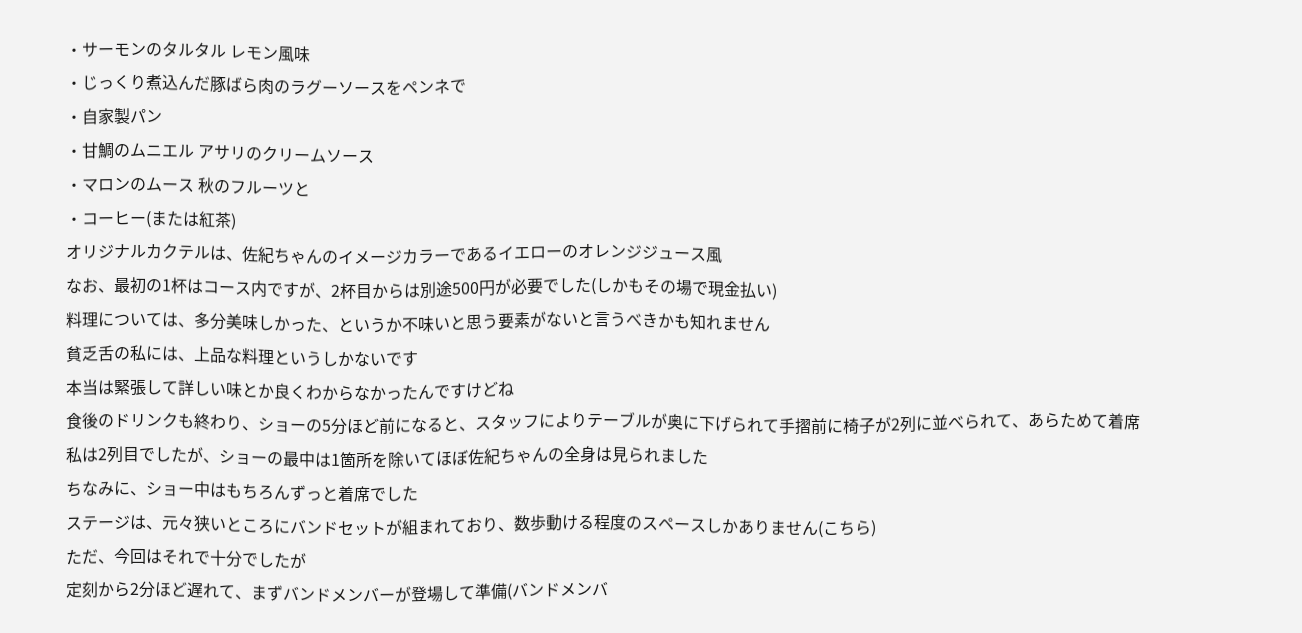・サーモンのタルタル レモン風味
・じっくり煮込んだ豚ばら肉のラグーソースをペンネで
・自家製パン
・甘鯛のムニエル アサリのクリームソース
・マロンのムース 秋のフルーツと
・コーヒー(または紅茶)
オリジナルカクテルは、佐紀ちゃんのイメージカラーであるイエローのオレンジジュース風
なお、最初の1杯はコース内ですが、2杯目からは別途500円が必要でした(しかもその場で現金払い)
料理については、多分美味しかった、というか不味いと思う要素がないと言うべきかも知れません
貧乏舌の私には、上品な料理というしかないです
本当は緊張して詳しい味とか良くわからなかったんですけどね
食後のドリンクも終わり、ショーの5分ほど前になると、スタッフによりテーブルが奥に下げられて手摺前に椅子が2列に並べられて、あらためて着席
私は2列目でしたが、ショーの最中は1箇所を除いてほぼ佐紀ちゃんの全身は見られました
ちなみに、ショー中はもちろんずっと着席でした
ステージは、元々狭いところにバンドセットが組まれており、数歩動ける程度のスペースしかありません(こちら)
ただ、今回はそれで十分でしたが
定刻から2分ほど遅れて、まずバンドメンバーが登場して準備(バンドメンバ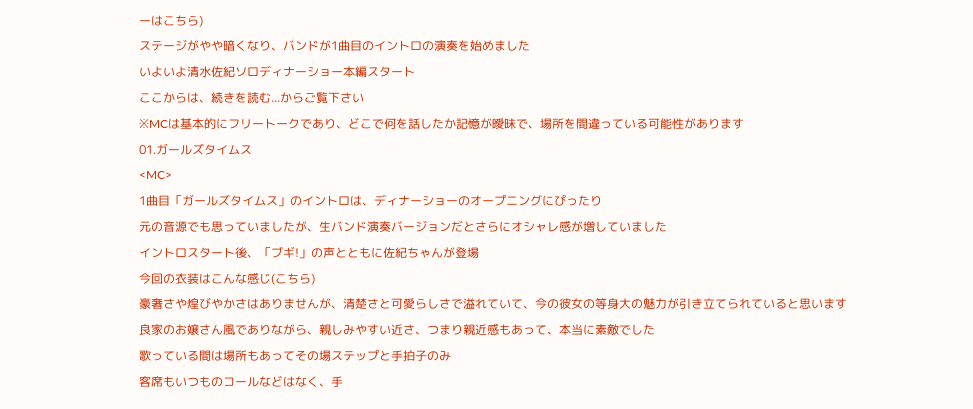ーはこちら)
ステージがやや暗くなり、バンドが1曲目のイントロの演奏を始めました
いよいよ清水佐紀ソロディナーショー本編スタート
ここからは、続きを読む...からご覧下さい
※MCは基本的にフリートークであり、どこで何を話したか記憶が曖昧で、場所を間違っている可能性があります
01.ガールズタイムス
<MC>
1曲目「ガールズタイムス」のイントロは、ディナーショーのオープニングにぴったり
元の音源でも思っていましたが、生バンド演奏バージョンだとさらにオシャレ感が増していました
イントロスタート後、「ブギ!」の声とともに佐紀ちゃんが登場
今回の衣装はこんな感じ(こちら)
豪奢さや煌びやかさはありませんが、清楚さと可愛らしさで溢れていて、今の彼女の等身大の魅力が引き立てられていると思います
良家のお嬢さん風でありながら、親しみやすい近さ、つまり親近感もあって、本当に素敵でした
歌っている間は場所もあってその場ステップと手拍子のみ
客席もいつものコールなどはなく、手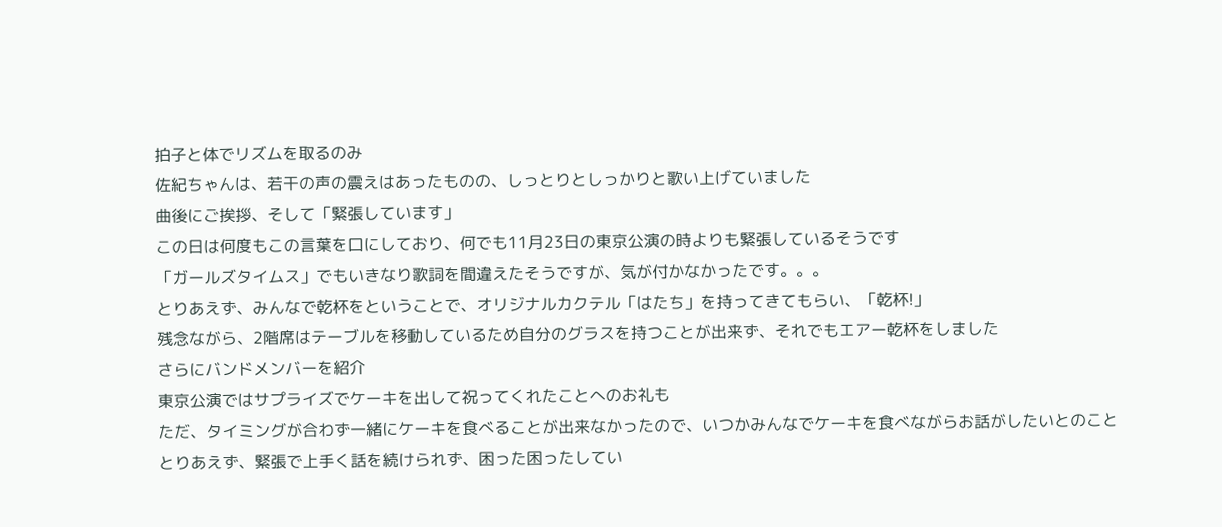拍子と体でリズムを取るのみ
佐紀ちゃんは、若干の声の震えはあったものの、しっとりとしっかりと歌い上げていました
曲後にご挨拶、そして「緊張しています」
この日は何度もこの言葉を口にしており、何でも11月23日の東京公演の時よりも緊張しているそうです
「ガールズタイムス」でもいきなり歌詞を間違えたそうですが、気が付かなかったです。。。
とりあえず、みんなで乾杯をということで、オリジナルカクテル「はたち」を持ってきてもらい、「乾杯!」
残念ながら、2階席はテーブルを移動しているため自分のグラスを持つことが出来ず、それでもエアー乾杯をしました
さらにバンドメンバーを紹介
東京公演ではサプライズでケーキを出して祝ってくれたことへのお礼も
ただ、タイミングが合わず一緒にケーキを食べることが出来なかったので、いつかみんなでケーキを食べながらお話がしたいとのこと
とりあえず、緊張で上手く話を続けられず、困った困ったしてい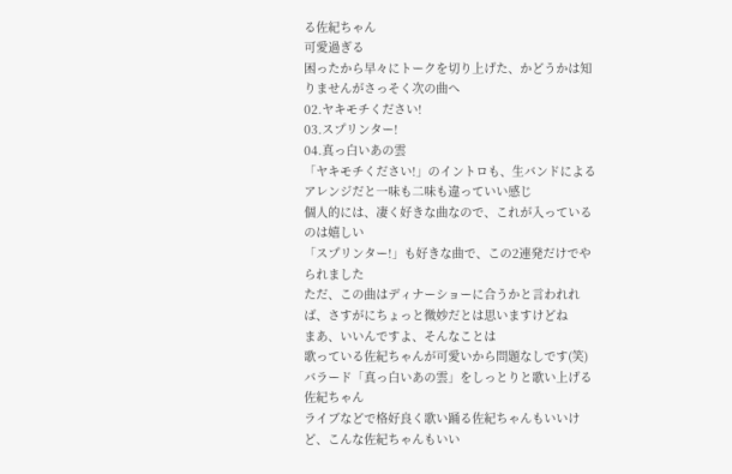る佐紀ちゃん
可愛過ぎる
困ったから早々にトークを切り上げた、かどうかは知りませんがさっそく次の曲へ
02.ヤキモチください!
03.スプリンター!
04.真っ白いあの雲
「ヤキモチください!」のイントロも、生バンドによるアレンジだと一味も二味も違っていい感じ
個人的には、凄く好きな曲なので、これが入っているのは嬉しい
「スプリンター!」も好きな曲で、この2連発だけでやられました
ただ、この曲はディナーショーに合うかと言われれば、さすがにちょっと微妙だとは思いますけどね
まあ、いいんですよ、そんなことは
歌っている佐紀ちゃんが可愛いから問題なしです(笑)
バラード「真っ白いあの雲」をしっとりと歌い上げる佐紀ちゃん
ライブなどで格好良く歌い踊る佐紀ちゃんもいいけど、こんな佐紀ちゃんもいい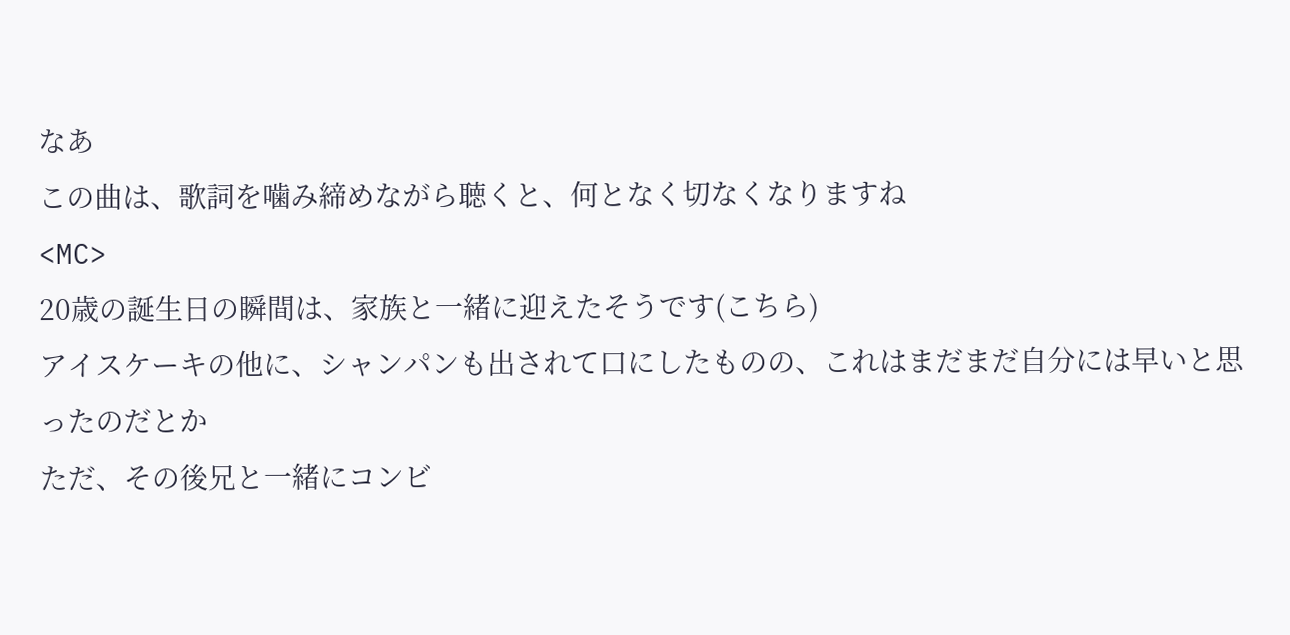なあ
この曲は、歌詞を噛み締めながら聴くと、何となく切なくなりますね
<MC>
20歳の誕生日の瞬間は、家族と一緒に迎えたそうです(こちら)
アイスケーキの他に、シャンパンも出されて口にしたものの、これはまだまだ自分には早いと思ったのだとか
ただ、その後兄と一緒にコンビ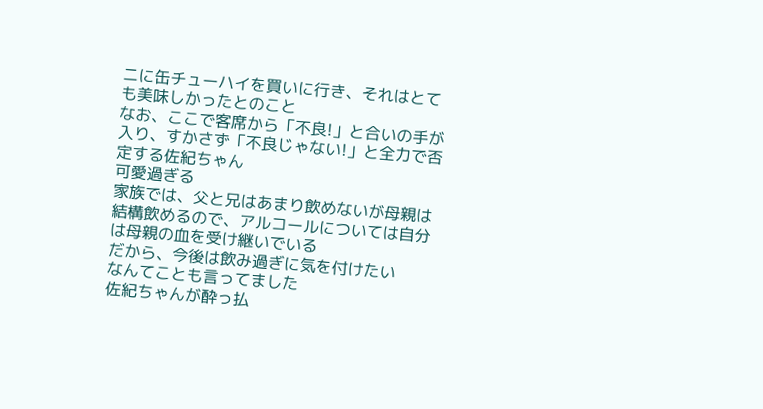ニに缶チューハイを買いに行き、それはとても美味しかったとのこと
なお、ここで客席から「不良!」と合いの手が入り、すかさず「不良じゃない!」と全力で否定する佐紀ちゃん
可愛過ぎる
家族では、父と兄はあまり飲めないが母親は結構飲めるので、アルコールについては自分は母親の血を受け継いでいる
だから、今後は飲み過ぎに気を付けたい
なんてことも言ってました
佐紀ちゃんが酔っ払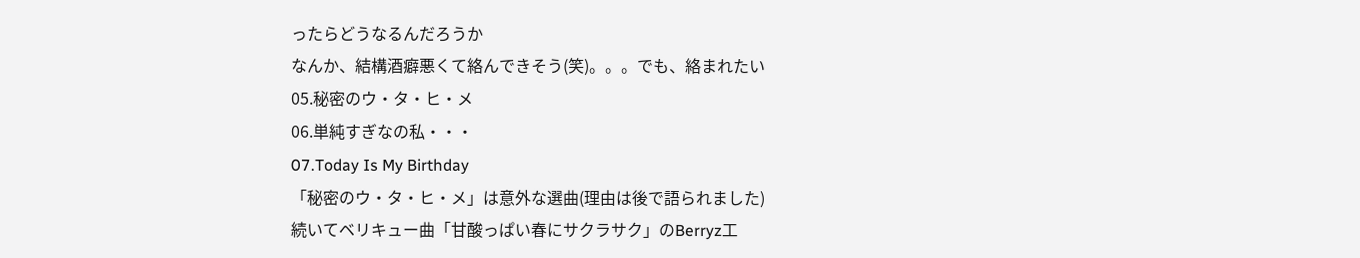ったらどうなるんだろうか
なんか、結構酒癖悪くて絡んできそう(笑)。。。でも、絡まれたい
05.秘密のウ・タ・ヒ・メ
06.単純すぎなの私・・・
07.Today Is My Birthday
「秘密のウ・タ・ヒ・メ」は意外な選曲(理由は後で語られました)
続いてベリキュー曲「甘酸っぱい春にサクラサク」のBerryz工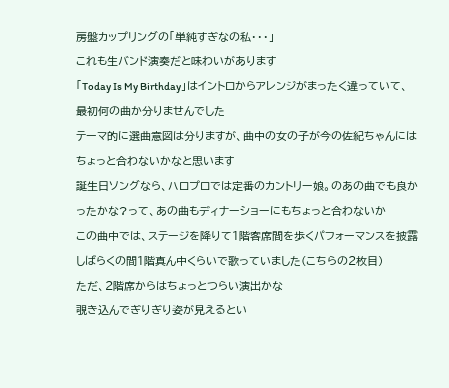房盤カップリングの「単純すぎなの私・・・」
これも生バンド演奏だと味わいがあります
「Today Is My Birthday」はイントロからアレンジがまったく違っていて、最初何の曲か分りませんでした
テーマ的に選曲意図は分りますが、曲中の女の子が今の佐紀ちゃんにはちょっと合わないかなと思います
誕生日ソングなら、ハロプロでは定番のカントリー娘。のあの曲でも良かったかな?って、あの曲もディナーショーにもちょっと合わないか
この曲中では、ステージを降りて1階客席間を歩くパフォーマンスを披露
しばらくの間1階真ん中くらいで歌っていました(こちらの2枚目)
ただ、2階席からはちょっとつらい演出かな
覗き込んでぎりぎり姿が見えるとい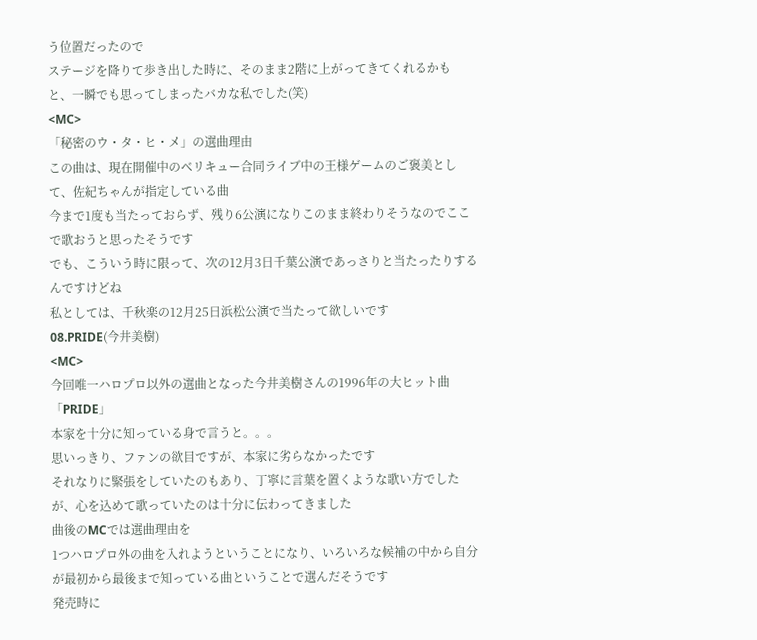う位置だったので
ステージを降りて歩き出した時に、そのまま2階に上がってきてくれるかも
と、一瞬でも思ってしまったバカな私でした(笑)
<MC>
「秘密のウ・タ・ヒ・メ」の選曲理由
この曲は、現在開催中のベリキュー合同ライブ中の王様ゲームのご褒美として、佐紀ちゃんが指定している曲
今まで1度も当たっておらず、残り6公演になりこのまま終わりそうなのでここで歌おうと思ったそうです
でも、こういう時に限って、次の12月3日千葉公演であっさりと当たったりするんですけどね
私としては、千秋楽の12月25日浜松公演で当たって欲しいです
08.PRIDE(今井美樹)
<MC>
今回唯一ハロプロ以外の選曲となった今井美樹さんの1996年の大ヒット曲「PRIDE」
本家を十分に知っている身で言うと。。。
思いっきり、ファンの欲目ですが、本家に劣らなかったです
それなりに緊張をしていたのもあり、丁寧に言葉を置くような歌い方でしたが、心を込めて歌っていたのは十分に伝わってきました
曲後のMCでは選曲理由を
1つハロプロ外の曲を入れようということになり、いろいろな候補の中から自分が最初から最後まで知っている曲ということで選んだそうです
発売時に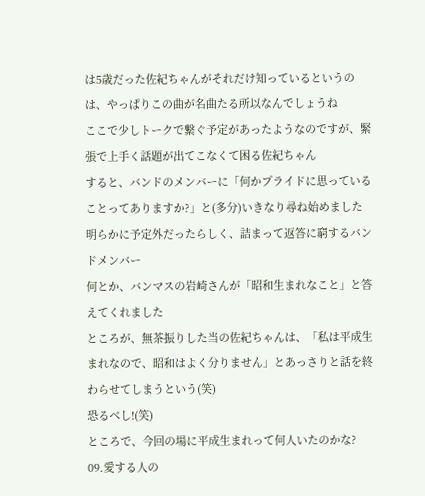は5歳だった佐紀ちゃんがそれだけ知っているというのは、やっぱりこの曲が名曲たる所以なんでしょうね
ここで少しトークで繋ぐ予定があったようなのですが、緊張で上手く話題が出てこなくて困る佐紀ちゃん
すると、バンドのメンバーに「何かプライドに思っていることってありますか?」と(多分)いきなり尋ね始めました
明らかに予定外だったらしく、詰まって返答に窮するバンドメンバー
何とか、バンマスの岩崎さんが「昭和生まれなこと」と答えてくれました
ところが、無茶振りした当の佐紀ちゃんは、「私は平成生まれなので、昭和はよく分りません」とあっさりと話を終わらせてしまうという(笑)
恐るべし!(笑)
ところで、今回の場に平成生まれって何人いたのかな?
09.愛する人の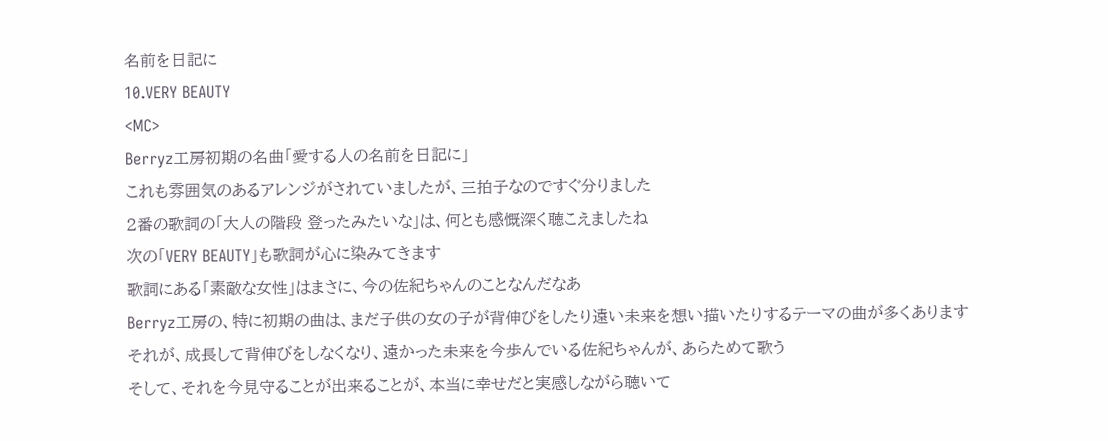名前を日記に
10.VERY BEAUTY
<MC>
Berryz工房初期の名曲「愛する人の名前を日記に」
これも雰囲気のあるアレンジがされていましたが、三拍子なのですぐ分りました
2番の歌詞の「大人の階段 登ったみたいな」は、何とも感慨深く聴こえましたね
次の「VERY BEAUTY」も歌詞が心に染みてきます
歌詞にある「素敵な女性」はまさに、今の佐紀ちゃんのことなんだなあ
Berryz工房の、特に初期の曲は、まだ子供の女の子が背伸びをしたり遠い未来を想い描いたりするテーマの曲が多くあります
それが、成長して背伸びをしなくなり、遠かった未来を今歩んでいる佐紀ちゃんが、あらためて歌う
そして、それを今見守ることが出来ることが、本当に幸せだと実感しながら聴いて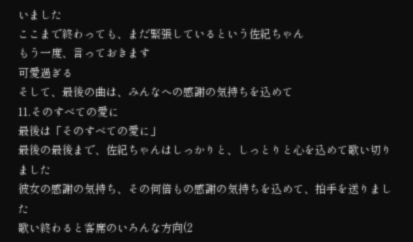いました
ここまで終わっても、まだ緊張しているという佐紀ちゃん
もう一度、言っておきます
可愛過ぎる
そして、最後の曲は、みんなへの感謝の気持ちを込めて
11.そのすべての愛に
最後は「そのすべての愛に」
最後の最後まで、佐紀ちゃんはしっかりと、しっとりと心を込めて歌い切りました
彼女の感謝の気持ち、その何倍もの感謝の気持ちを込めて、拍手を送りました
歌い終わると客席のいろんな方向(2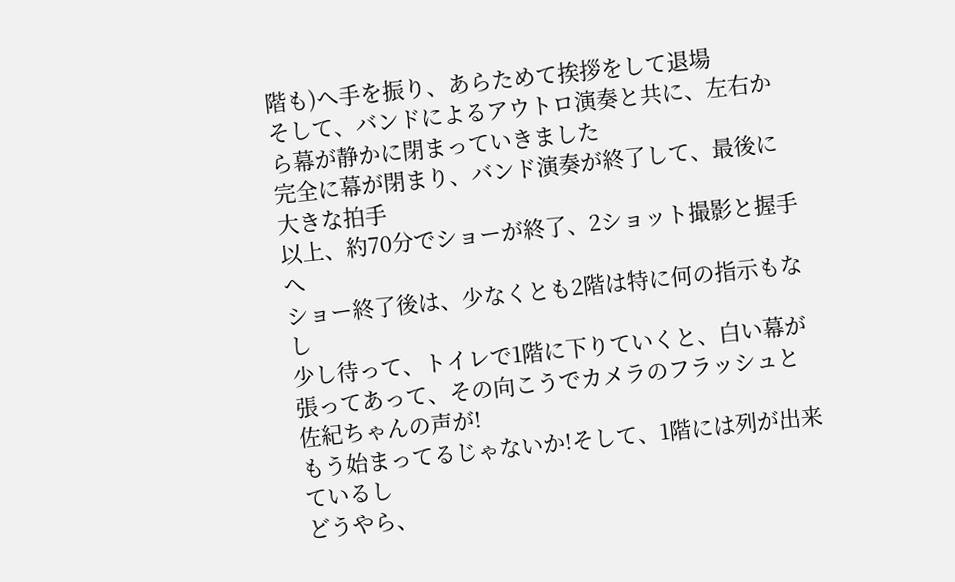階も)へ手を振り、あらためて挨拶をして退場
そして、バンドによるアウトロ演奏と共に、左右から幕が静かに閉まっていきました
完全に幕が閉まり、バンド演奏が終了して、最後に大きな拍手
以上、約70分でショーが終了、2ショット撮影と握手へ
ショー終了後は、少なくとも2階は特に何の指示もなし
少し待って、トイレで1階に下りていくと、白い幕が張ってあって、その向こうでカメラのフラッシュと佐紀ちゃんの声が!
もう始まってるじゃないか!そして、1階には列が出来ているし
どうやら、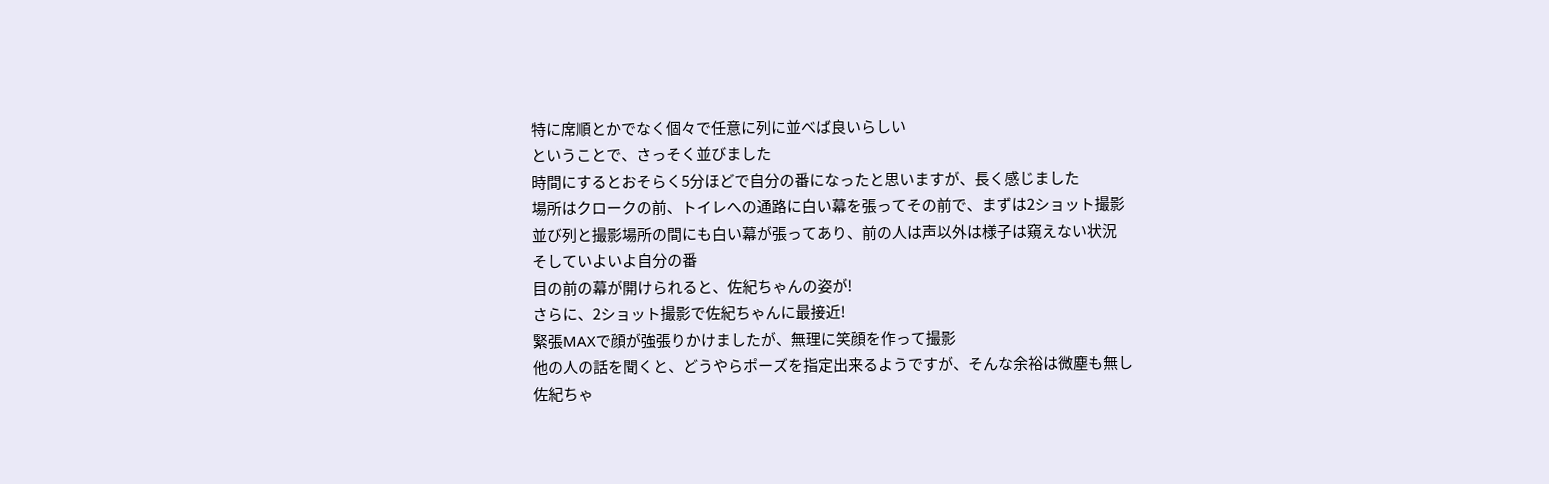特に席順とかでなく個々で任意に列に並べば良いらしい
ということで、さっそく並びました
時間にするとおそらく5分ほどで自分の番になったと思いますが、長く感じました
場所はクロークの前、トイレへの通路に白い幕を張ってその前で、まずは2ショット撮影
並び列と撮影場所の間にも白い幕が張ってあり、前の人は声以外は様子は窺えない状況
そしていよいよ自分の番
目の前の幕が開けられると、佐紀ちゃんの姿が!
さらに、2ショット撮影で佐紀ちゃんに最接近!
緊張MAXで顔が強張りかけましたが、無理に笑顔を作って撮影
他の人の話を聞くと、どうやらポーズを指定出来るようですが、そんな余裕は微塵も無し
佐紀ちゃ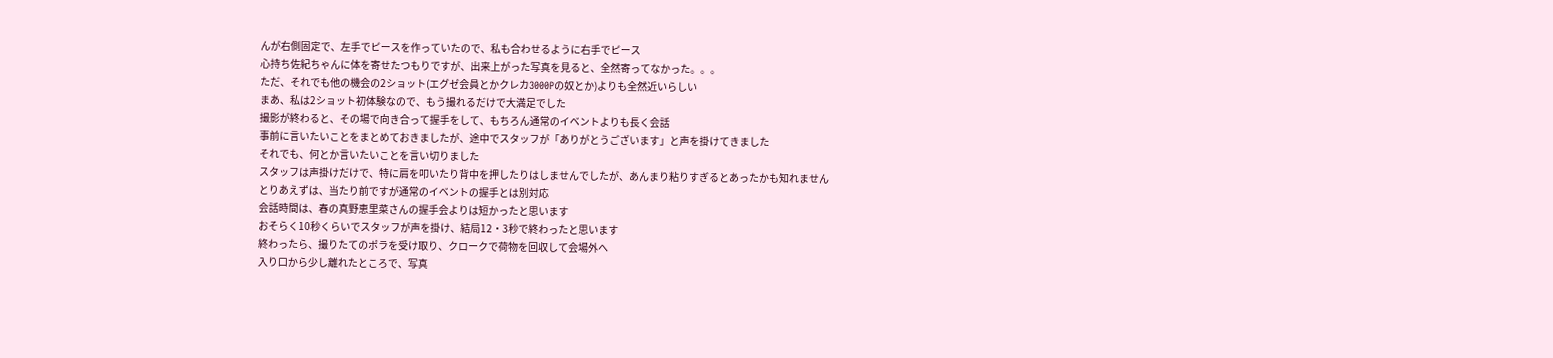んが右側固定で、左手でピースを作っていたので、私も合わせるように右手でピース
心持ち佐紀ちゃんに体を寄せたつもりですが、出来上がった写真を見ると、全然寄ってなかった。。。
ただ、それでも他の機会の2ショット(エグゼ会員とかクレカ3000Pの奴とか)よりも全然近いらしい
まあ、私は2ショット初体験なので、もう撮れるだけで大満足でした
撮影が終わると、その場で向き合って握手をして、もちろん通常のイベントよりも長く会話
事前に言いたいことをまとめておきましたが、途中でスタッフが「ありがとうございます」と声を掛けてきました
それでも、何とか言いたいことを言い切りました
スタッフは声掛けだけで、特に肩を叩いたり背中を押したりはしませんでしたが、あんまり粘りすぎるとあったかも知れません
とりあえずは、当たり前ですが通常のイベントの握手とは別対応
会話時間は、春の真野恵里菜さんの握手会よりは短かったと思います
おそらく10秒くらいでスタッフが声を掛け、結局12・3秒で終わったと思います
終わったら、撮りたてのポラを受け取り、クロークで荷物を回収して会場外へ
入り口から少し離れたところで、写真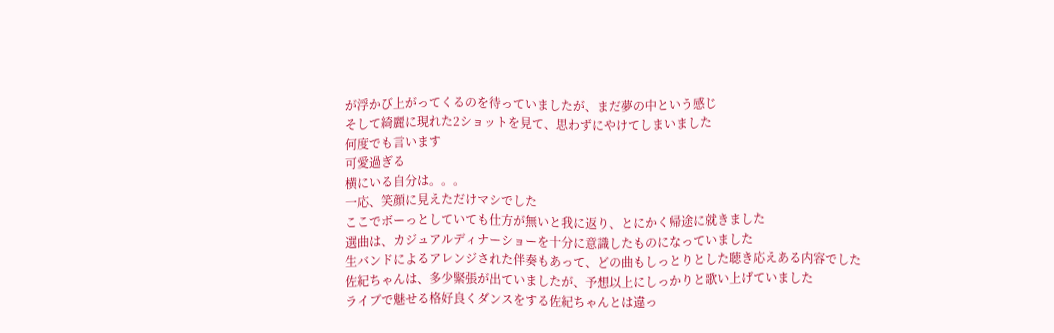が浮かび上がってくるのを待っていましたが、まだ夢の中という感じ
そして綺麗に現れた2ショットを見て、思わずにやけてしまいました
何度でも言います
可愛過ぎる
横にいる自分は。。。
一応、笑顔に見えただけマシでした
ここでボーっとしていても仕方が無いと我に返り、とにかく帰途に就きました
選曲は、カジュアルディナーショーを十分に意識したものになっていました
生バンドによるアレンジされた伴奏もあって、どの曲もしっとりとした聴き応えある内容でした
佐紀ちゃんは、多少緊張が出ていましたが、予想以上にしっかりと歌い上げていました
ライブで魅せる格好良くダンスをする佐紀ちゃんとは違っ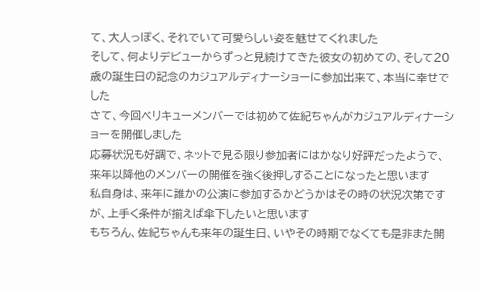て、大人っぽく、それでいて可愛らしい姿を魅せてくれました
そして、何よりデビューからずっと見続けてきた彼女の初めての、そして20歳の誕生日の記念のカジュアルディナーショーに参加出来て、本当に幸せでした
さて、今回ベリキューメンバーでは初めて佐紀ちゃんがカジュアルディナーショーを開催しました
応募状況も好調で、ネットで見る限り参加者にはかなり好評だったようで、来年以降他のメンバーの開催を強く後押しすることになったと思います
私自身は、来年に誰かの公演に参加するかどうかはその時の状況次第ですが、上手く条件が揃えば傘下したいと思います
もちろん、佐紀ちゃんも来年の誕生日、いやその時期でなくても是非また開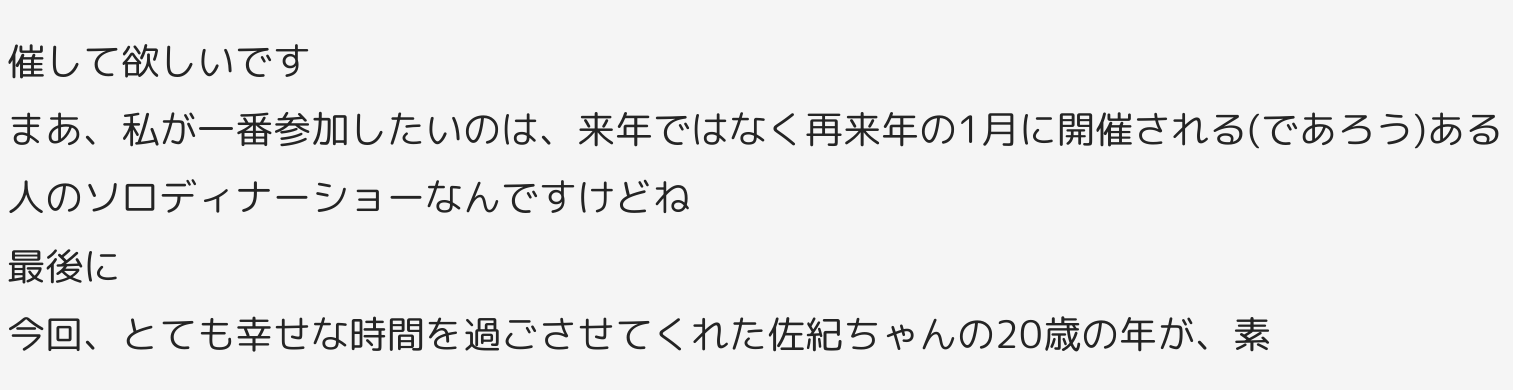催して欲しいです
まあ、私が一番参加したいのは、来年ではなく再来年の1月に開催される(であろう)ある人のソロディナーショーなんですけどね
最後に
今回、とても幸せな時間を過ごさせてくれた佐紀ちゃんの20歳の年が、素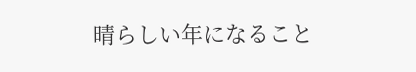晴らしい年になること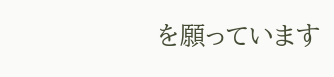を願っています